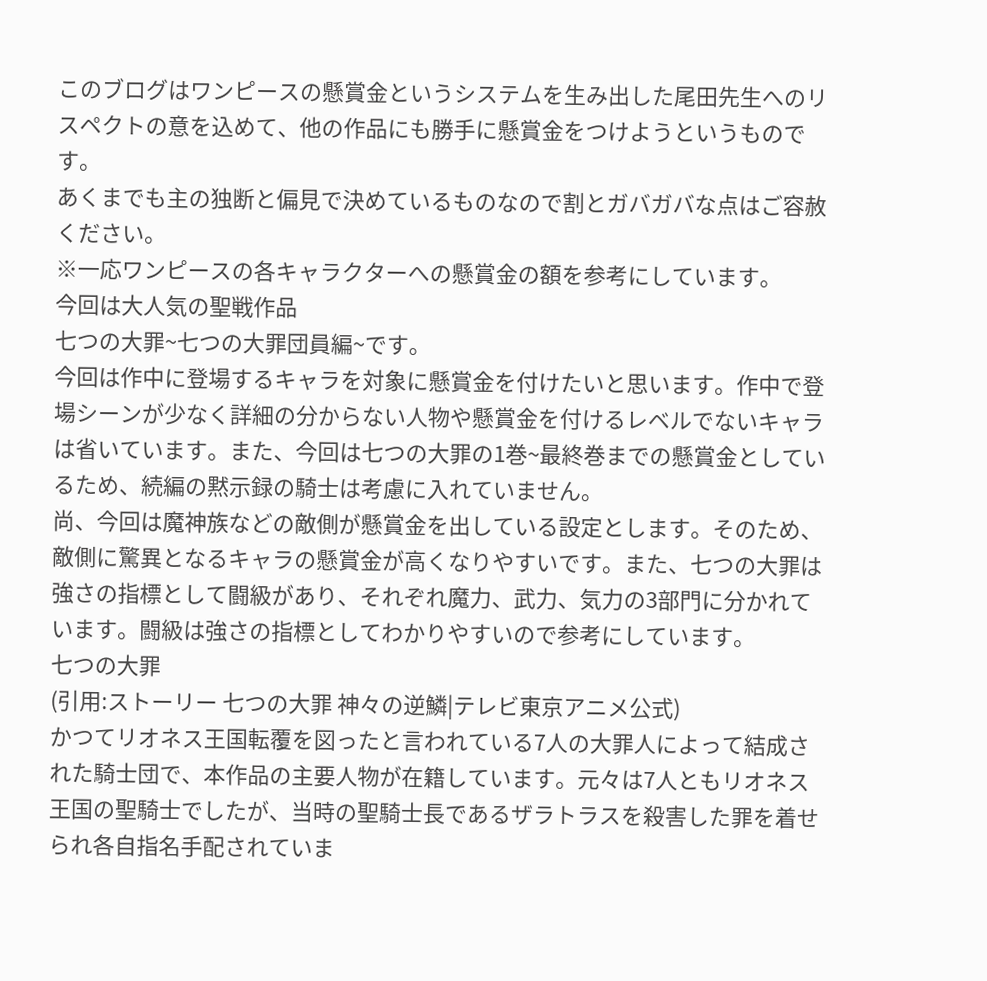このブログはワンピースの懸賞金というシステムを生み出した尾田先生へのリスペクトの意を込めて、他の作品にも勝手に懸賞金をつけようというものです。
あくまでも主の独断と偏見で決めているものなので割とガバガバな点はご容赦ください。
※一応ワンピースの各キャラクターへの懸賞金の額を参考にしています。
今回は大人気の聖戦作品
七つの大罪~七つの大罪団員編~です。
今回は作中に登場するキャラを対象に懸賞金を付けたいと思います。作中で登場シーンが少なく詳細の分からない人物や懸賞金を付けるレベルでないキャラは省いています。また、今回は七つの大罪の1巻~最終巻までの懸賞金としているため、続編の黙示録の騎士は考慮に入れていません。
尚、今回は魔神族などの敵側が懸賞金を出している設定とします。そのため、敵側に驚異となるキャラの懸賞金が高くなりやすいです。また、七つの大罪は強さの指標として闘級があり、それぞれ魔力、武力、気力の3部門に分かれています。闘級は強さの指標としてわかりやすいので参考にしています。
七つの大罪
(引用:ストーリー 七つの大罪 神々の逆鱗|テレビ東京アニメ公式)
かつてリオネス王国転覆を図ったと言われている7人の大罪人によって結成された騎士団で、本作品の主要人物が在籍しています。元々は7人ともリオネス王国の聖騎士でしたが、当時の聖騎士長であるザラトラスを殺害した罪を着せられ各自指名手配されていま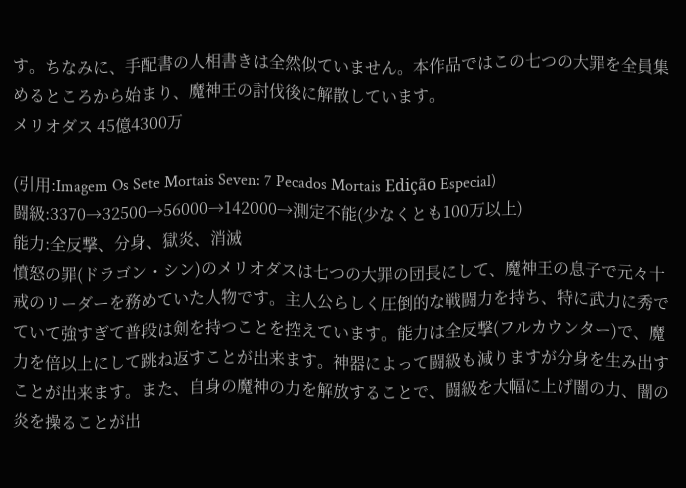す。ちなみに、手配書の人相書きは全然似ていません。本作品ではこの七つの大罪を全員集めるところから始まり、魔神王の討伐後に解散しています。
メリオダス 45億4300万

(引用:Imagem Os Sete Mortais Seven: 7 Pecados Mortais Edição Especial)
闘級:3370→32500→56000→142000→測定不能(少なくとも100万以上)
能力:全反撃、分身、獄炎、消滅
憤怒の罪(ドラゴン・シン)のメリオダスは七つの大罪の団長にして、魔神王の息子で元々十戒のリーダーを務めていた人物です。主人公らしく圧倒的な戦闘力を持ち、特に武力に秀でていて強すぎて普段は剣を持つことを控えています。能力は全反撃(フルカウンター)で、魔力を倍以上にして跳ね返すことが出来ます。神器によって闘級も減りますが分身を生み出すことが出来ます。また、自身の魔神の力を解放することで、闘級を大幅に上げ闇の力、闇の炎を操ることが出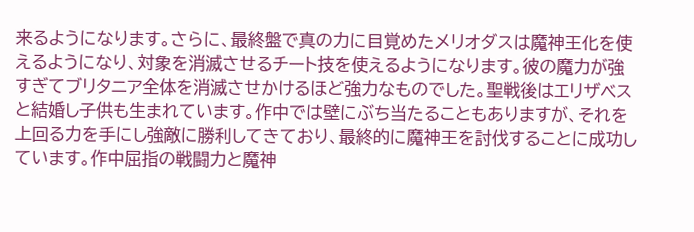来るようになります。さらに、最終盤で真の力に目覚めたメリオダスは魔神王化を使えるようになり、対象を消滅させるチート技を使えるようになります。彼の魔力が強すぎてブリタニア全体を消滅させかけるほど強力なものでした。聖戦後はエリザベスと結婚し子供も生まれています。作中では壁にぶち当たることもありますが、それを上回る力を手にし強敵に勝利してきており、最終的に魔神王を討伐することに成功しています。作中屈指の戦闘力と魔神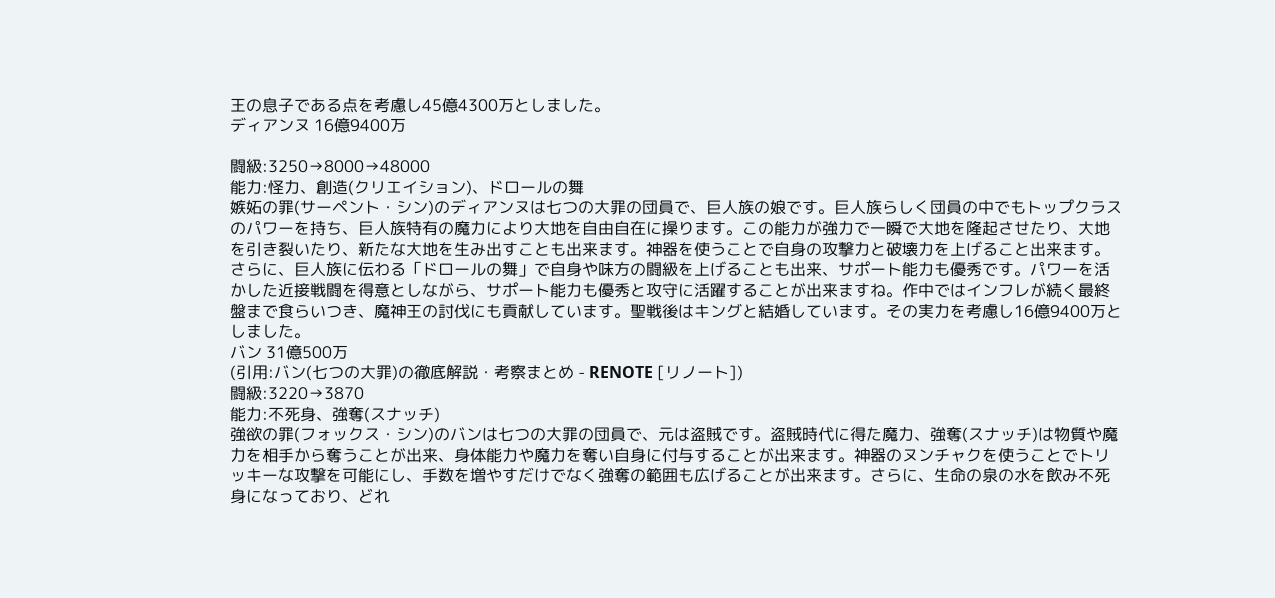王の息子である点を考慮し45億4300万としました。
ディアンヌ 16億9400万

闘級:3250→8000→48000
能力:怪力、創造(クリエイション)、ドロールの舞
嫉妬の罪(サーペント・シン)のディアンヌは七つの大罪の団員で、巨人族の娘です。巨人族らしく団員の中でもトップクラスのパワーを持ち、巨人族特有の魔力により大地を自由自在に操ります。この能力が強力で一瞬で大地を隆起させたり、大地を引き裂いたり、新たな大地を生み出すことも出来ます。神器を使うことで自身の攻撃力と破壊力を上げること出来ます。さらに、巨人族に伝わる「ドロールの舞」で自身や味方の闘級を上げることも出来、サポート能力も優秀です。パワーを活かした近接戦闘を得意としながら、サポート能力も優秀と攻守に活躍することが出来ますね。作中ではインフレが続く最終盤まで食らいつき、魔神王の討伐にも貢献しています。聖戦後はキングと結婚しています。その実力を考慮し16億9400万としました。
バン 31億500万
(引用:バン(七つの大罪)の徹底解説・考察まとめ - RENOTE [リノート])
闘級:3220→3870
能力:不死身、強奪(スナッチ)
強欲の罪(フォックス・シン)のバンは七つの大罪の団員で、元は盗賊です。盗賊時代に得た魔力、強奪(スナッチ)は物質や魔力を相手から奪うことが出来、身体能力や魔力を奪い自身に付与することが出来ます。神器のヌンチャクを使うことでトリッキーな攻撃を可能にし、手数を増やすだけでなく強奪の範囲も広げることが出来ます。さらに、生命の泉の水を飲み不死身になっており、どれ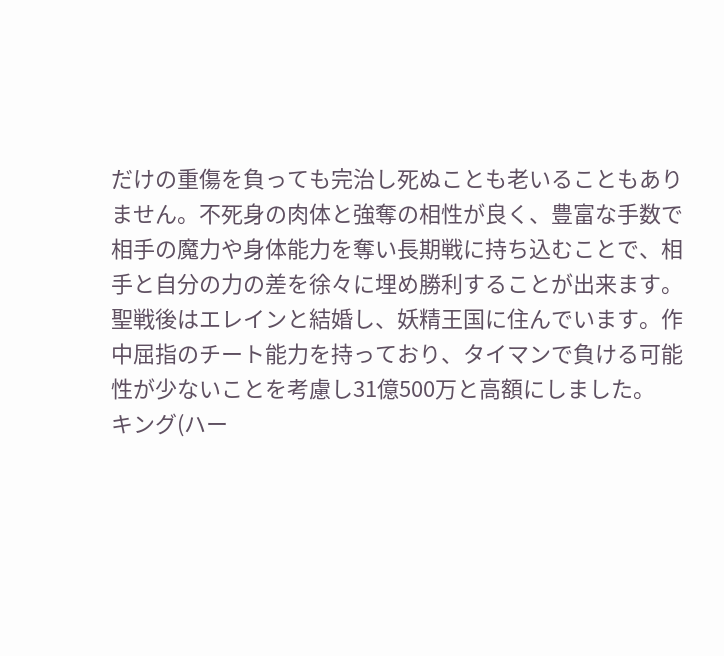だけの重傷を負っても完治し死ぬことも老いることもありません。不死身の肉体と強奪の相性が良く、豊富な手数で相手の魔力や身体能力を奪い長期戦に持ち込むことで、相手と自分の力の差を徐々に埋め勝利することが出来ます。聖戦後はエレインと結婚し、妖精王国に住んでいます。作中屈指のチート能力を持っており、タイマンで負ける可能性が少ないことを考慮し31億500万と高額にしました。
キング(ハー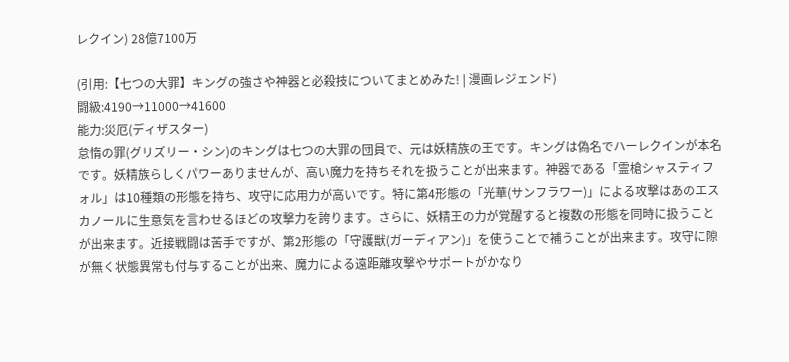レクイン) 28億7100万

(引用:【七つの大罪】キングの強さや神器と必殺技についてまとめみた! | 漫画レジェンド)
闘級:4190→11000→41600
能力:災厄(ディザスター)
怠惰の罪(グリズリー・シン)のキングは七つの大罪の団員で、元は妖精族の王です。キングは偽名でハーレクインが本名です。妖精族らしくパワーありませんが、高い魔力を持ちそれを扱うことが出来ます。神器である「霊槍シャスティフォル」は10種類の形態を持ち、攻守に応用力が高いです。特に第4形態の「光華(サンフラワー)」による攻撃はあのエスカノールに生意気を言わせるほどの攻撃力を誇ります。さらに、妖精王の力が覚醒すると複数の形態を同時に扱うことが出来ます。近接戦闘は苦手ですが、第2形態の「守護獣(ガーディアン)」を使うことで補うことが出来ます。攻守に隙が無く状態異常も付与することが出来、魔力による遠距離攻撃やサポートがかなり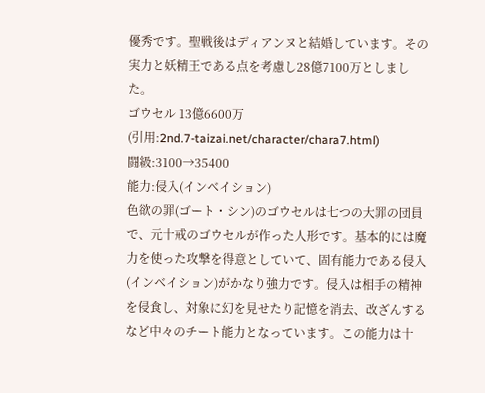優秀です。聖戦後はディアンヌと結婚しています。その実力と妖精王である点を考慮し28億7100万としました。
ゴウセル 13億6600万
(引用:2nd.7-taizai.net/character/chara7.html)
闘級:3100→35400
能力:侵入(インベイション)
色欲の罪(ゴート・シン)のゴウセルは七つの大罪の団員で、元十戒のゴウセルが作った人形です。基本的には魔力を使った攻撃を得意としていて、固有能力である侵入(インベイション)がかなり強力です。侵入は相手の精神を侵食し、対象に幻を見せたり記憶を消去、改ざんするなど中々のチート能力となっています。この能力は十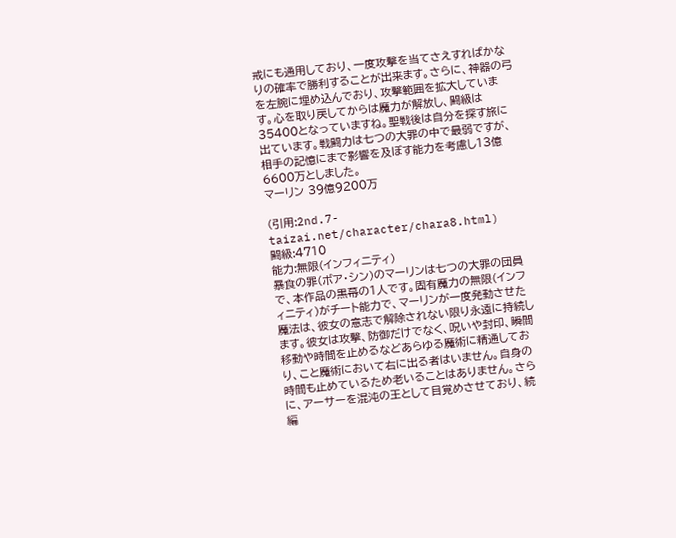戒にも通用しており、一度攻撃を当てさえすればかなりの確率で勝利することが出来ます。さらに、神器の弓を左腕に埋め込んでおり、攻撃範囲を拡大しています。心を取り戻してからは魔力が解放し、闘級は35400となっていますね。聖戦後は自分を探す旅に出ています。戦闘力は七つの大罪の中で最弱ですが、相手の記憶にまで影響を及ぼす能力を考慮し13億6600万としました。
マーリン 39億9200万

(引用:2nd.7-taizai.net/character/chara8.html)
闘級:4710
能力:無限(インフィニティ)
暴食の罪(ボア・シン)のマーリンは七つの大罪の団員で、本作品の黒幕の1人です。固有魔力の無限(インフィニティ)がチート能力で、マーリンが一度発動させた魔法は、彼女の意志で解除されない限り永遠に持続します。彼女は攻撃、防御だけでなく、呪いや封印、瞬間移動や時間を止めるなどあらゆる魔術に精通しており、こと魔術において右に出る者はいません。自身の時間も止めているため老いることはありません。さらに、アーサーを混沌の王として目覚めさせており、続編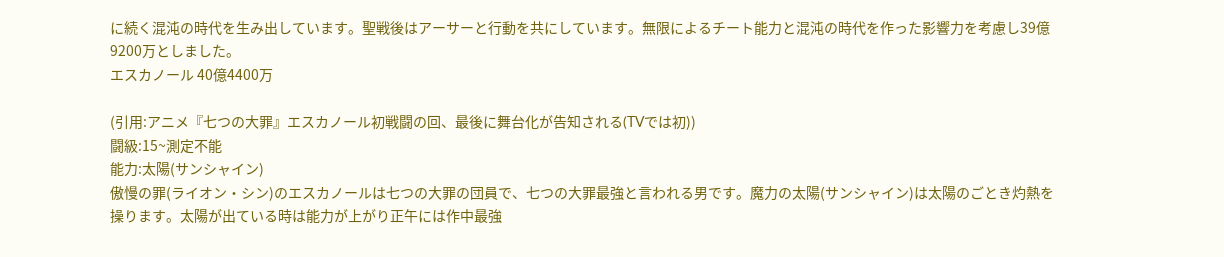に続く混沌の時代を生み出しています。聖戦後はアーサーと行動を共にしています。無限によるチート能力と混沌の時代を作った影響力を考慮し39億9200万としました。
エスカノール 40億4400万

(引用:アニメ『七つの大罪』エスカノール初戦闘の回、最後に舞台化が告知される(TVでは初))
闘級:15~測定不能
能力:太陽(サンシャイン)
傲慢の罪(ライオン・シン)のエスカノールは七つの大罪の団員で、七つの大罪最強と言われる男です。魔力の太陽(サンシャイン)は太陽のごとき灼熱を操ります。太陽が出ている時は能力が上がり正午には作中最強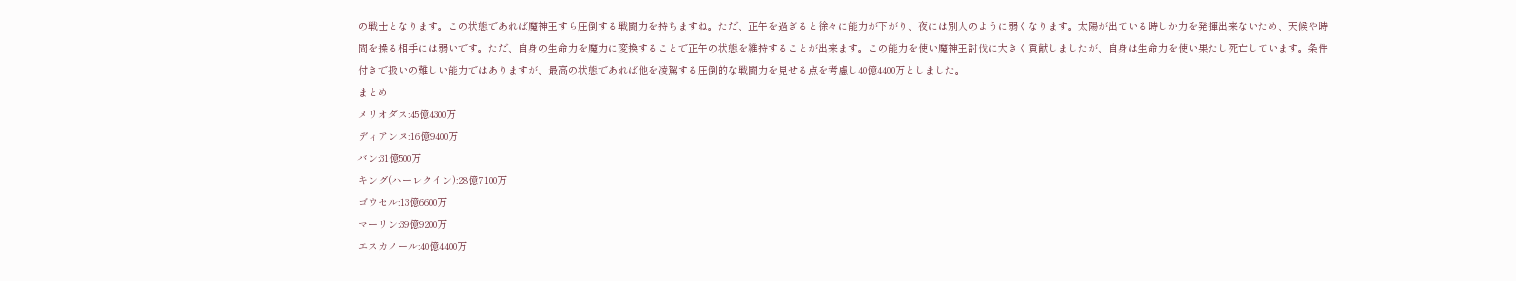の戦士となります。この状態であれば魔神王すら圧倒する戦闘力を持ちますね。ただ、正午を過ぎると徐々に能力が下がり、夜には別人のように弱くなります。太陽が出ている時しか力を発揮出来ないため、天候や時間を操る相手には弱いです。ただ、自身の生命力を魔力に変換することで正午の状態を維持することが出来ます。この能力を使い魔神王討伐に大きく貢献しましたが、自身は生命力を使い果たし死亡しています。条件付きで扱いの難しい能力ではありますが、最高の状態であれば他を凌駕する圧倒的な戦闘力を見せる点を考慮し40億4400万としました。
まとめ
メリオダス:45億4300万
ディアンヌ:16億9400万
バン:31億500万
キング(ハーレクイン):28億7100万
ゴウセル:13億6600万
マーリン:39億9200万
エスカノール:40億4400万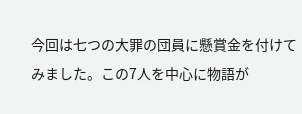今回は七つの大罪の団員に懸賞金を付けてみました。この7人を中心に物語が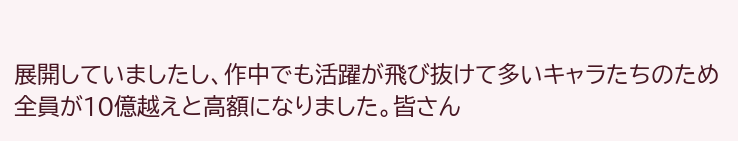展開していましたし、作中でも活躍が飛び抜けて多いキャラたちのため全員が10億越えと高額になりました。皆さん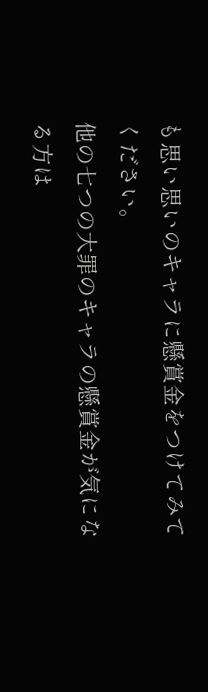も思い思いのキャラに懸賞金をつけてみてください。
他の七つの大罪のキャラの懸賞金が気になる方は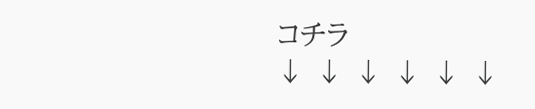コチラ
↓ ↓ ↓ ↓ ↓ ↓